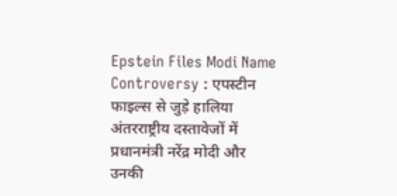Epstein Files Modi Name Controversy : एपस्टीन फाइल्स से जुड़े हालिया अंतरराष्ट्रीय दस्तावेजों में प्रधानमंत्री नरेंद्र मोदी और उनकी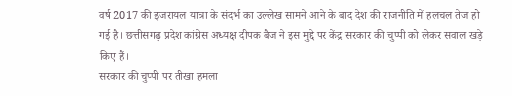वर्ष 2017 की इजरायल यात्रा के संदर्भ का उल्लेख सामने आने के बाद देश की राजनीति में हलचल तेज हो गई है। छत्तीसगढ़ प्रदेश कांग्रेस अध्यक्ष दीपक बैज ने इस मुद्दे पर केंद्र सरकार की चुप्पी को लेकर सवाल खड़े किए हैं।
सरकार की चुप्पी पर तीखा हमला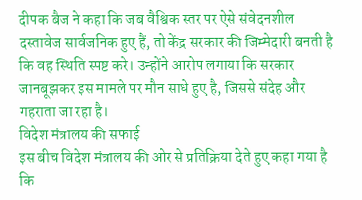दीपक बैज ने कहा कि जब वैश्विक स्तर पर ऐसे संवेदनशील दस्तावेज सार्वजनिक हुए हैं, तो केंद्र सरकार की जिम्मेदारी बनती है कि वह स्थिति स्पष्ट करे। उन्होंने आरोप लगाया कि सरकार जानबूझकर इस मामले पर मौन साधे हुए है, जिससे संदेह और गहराता जा रहा है।
विदेश मंत्रालय की सफाई
इस बीच विदेश मंत्रालय की ओर से प्रतिक्रिया देते हुए कहा गया है कि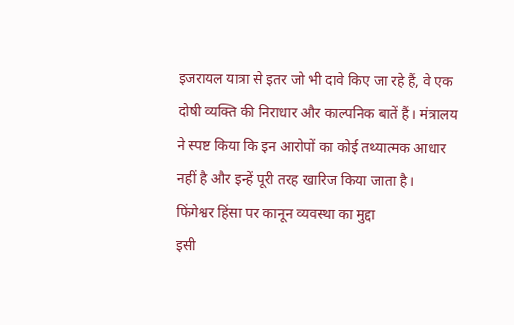इजरायल यात्रा से इतर जो भी दावे किए जा रहे हैं, वे एक दोषी व्यक्ति की निराधार और काल्पनिक बातें हैं। मंत्रालय ने स्पष्ट किया कि इन आरोपों का कोई तथ्यात्मक आधार नहीं है और इन्हें पूरी तरह खारिज किया जाता है।
फिंगेश्वर हिंसा पर कानून व्यवस्था का मुद्दा
इसी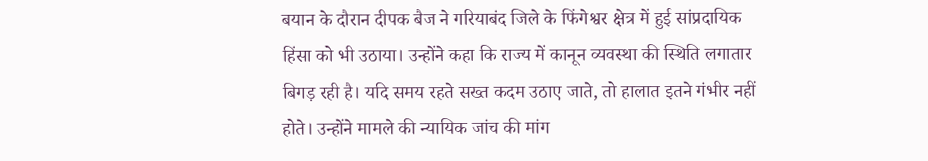बयान के दौरान दीपक बैज ने गरियाबंद जिले के फिंगेश्वर क्षेत्र में हुई सांप्रदायिक हिंसा को भी उठाया। उन्होंने कहा कि राज्य में कानून व्यवस्था की स्थिति लगातार बिगड़ रही है। यदि समय रहते सख्त कदम उठाए जाते, तो हालात इतने गंभीर नहीं होते। उन्होंने मामले की न्यायिक जांच की मांग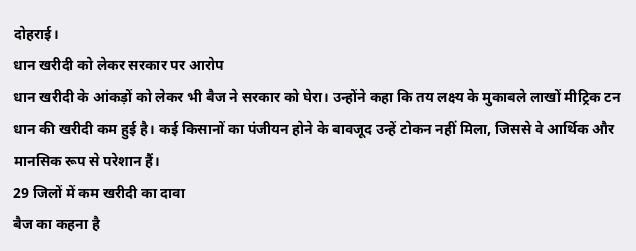दोहराई।
धान खरीदी को लेकर सरकार पर आरोप
धान खरीदी के आंकड़ों को लेकर भी बैज ने सरकार को घेरा। उन्होंने कहा कि तय लक्ष्य के मुकाबले लाखों मीट्रिक टन धान की खरीदी कम हुई है। कई किसानों का पंजीयन होने के बावजूद उन्हें टोकन नहीं मिला, जिससे वे आर्थिक और मानसिक रूप से परेशान हैं।
29 जिलों में कम खरीदी का दावा
बैज का कहना है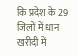कि प्रदेश के 29 जिलों में धान खरीदी में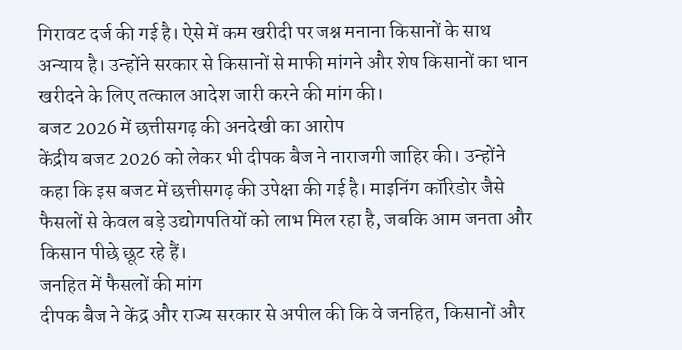गिरावट दर्ज की गई है। ऐसे में कम खरीदी पर जश्न मनाना किसानों के साथ अन्याय है। उन्होंने सरकार से किसानों से माफी मांगने और शेष किसानों का धान खरीदने के लिए तत्काल आदेश जारी करने की मांग की।
बजट 2026 में छत्तीसगढ़ की अनदेखी का आरोप
केंद्रीय बजट 2026 को लेकर भी दीपक बैज ने नाराजगी जाहिर की। उन्होंने कहा कि इस बजट में छत्तीसगढ़ की उपेक्षा की गई है। माइनिंग कॉरिडोर जैसे फैसलों से केवल बड़े उद्योगपतियों को लाभ मिल रहा है, जबकि आम जनता और किसान पीछे छूट रहे हैं।
जनहित में फैसलों की मांग
दीपक बैज ने केंद्र और राज्य सरकार से अपील की कि वे जनहित, किसानों और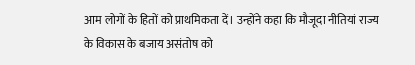आम लोगों के हितों को प्राथमिकता दें। उन्होंने कहा कि मौजूदा नीतियां राज्य के विकास के बजाय असंतोष को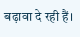बढ़ावा दे रही हैं।